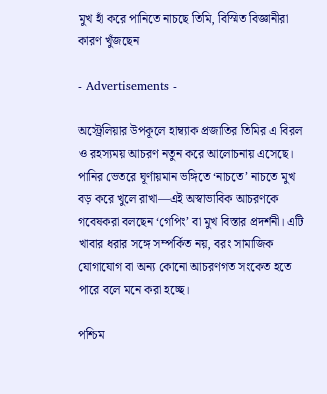মুখ হাঁ করে পানিতে নাচছে তিমি, বিস্মিত বিজ্ঞানীরা কারণ খুঁজছেন

- Advertisements -

অস্ট্রেলিয়ার উপকূলে হাম্ব্যাক প্রজাতির তিমির এ বিরল ও রহস্যময় আচরণ নতুন করে আলোচনায় এসেছে। পানির ভেতরে ঘূর্ণায়মান ভঙ্গিতে ‘নাচতে’ নাচতে মুখ বড় করে খুলে রাখা—এই অস্বাভাবিক আচরণকে গবেষকরা বলছেন ‘গেপিং’ বা মুখ বিস্তার প্রদর্শনী। এটি খাবার ধরার সঙ্গে সম্পর্কিত নয়, বরং সামাজিক যোগাযোগ বা অন্য কোনো আচরণগত সংকেত হতে পারে বলে মনে করা হচ্ছে।

পশ্চিম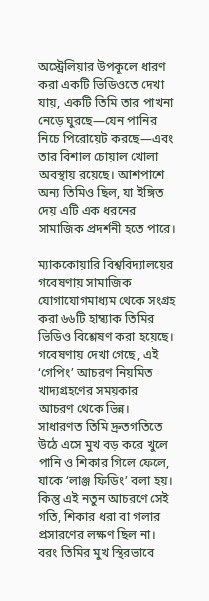অস্ট্রেলিয়ার উপকূলে ধারণ করা একটি ভিডিওতে দেখা যায়, একটি তিমি তার পাখনা নেড়ে ঘুরছে—যেন পানির নিচে পিরোয়েট করছে—এবং তার বিশাল চোয়াল খোলা অবস্থায় রয়েছে। আশপাশে অন্য তিমিও ছিল, যা ইঙ্গিত দেয় এটি এক ধরনের সামাজিক প্রদর্শনী হতে পারে।

ম্যাককোয়ারি বিশ্ববিদ্যালয়ের গবেষণায় সামাজিক যোগাযোগমাধ্যম থেকে সংগ্রহ করা ৬৬টি হাম্ব্যাক তিমির ভিডিও বিশ্লেষণ করা হয়েছে। গবেষণায় দেখা গেছে, এই ‘গেপিং’ আচরণ নিয়মিত খাদ্যগ্রহণের সময়কার আচরণ থেকে ভিন্ন। সাধারণত তিমি দ্রুতগতিতে উঠে এসে মুখ বড় করে খুলে পানি ও শিকার গিলে ফেলে, যাকে ‘লাঞ্জ ফিডিং’ বলা হয়। কিন্তু এই নতুন আচরণে সেই গতি, শিকার ধরা বা গলার প্রসারণের লক্ষণ ছিল না। বরং তিমির মুখ স্থিরভাবে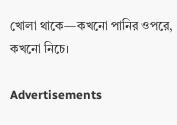খোলা থাকে—কখনো পানির ওপরে, কখনো নিচে।

Advertisements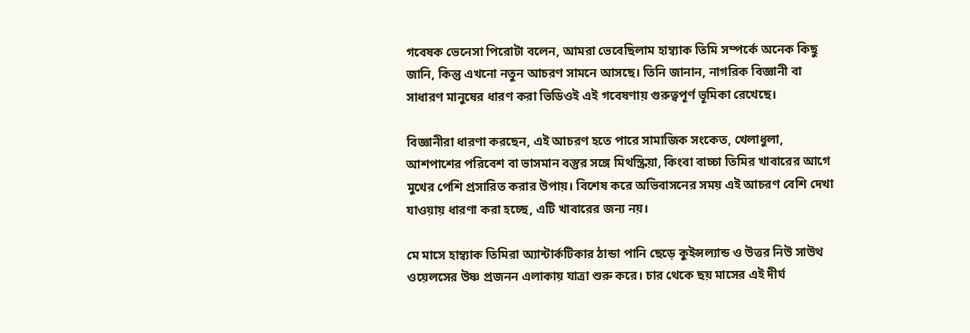গবেষক ভেনেসা পিরোটা বলেন, আমরা ভেবেছিলাম হাম্ব্যাক তিমি সম্পর্কে অনেক কিছু জানি, কিন্তু এখনো নতুন আচরণ সামনে আসছে। তিনি জানান, নাগরিক বিজ্ঞানী বা সাধারণ মানুষের ধারণ করা ভিডিওই এই গবেষণায় গুরুত্বপূর্ণ ভূমিকা রেখেছে।

বিজ্ঞানীরা ধারণা করছেন, এই আচরণ হতে পারে সামাজিক সংকেত, খেলাধুলা, আশপাশের পরিবেশ বা ভাসমান বস্তুর সঙ্গে মিথস্ক্রিয়া, কিংবা বাচ্চা তিমির খাবারের আগে মুখের পেশি প্রসারিত করার উপায়। বিশেষ করে অভিবাসনের সময় এই আচরণ বেশি দেখা যাওয়ায় ধারণা করা হচ্ছে, এটি খাবারের জন্য নয়।

মে মাসে হাম্ব্যাক তিমিরা অ্যান্টার্কটিকার ঠান্ডা পানি ছেড়ে কুইন্সল্যান্ড ও উত্তর নিউ সাউথ ওয়েলসের উষ্ণ প্রজনন এলাকায় যাত্রা শুরু করে। চার থেকে ছয় মাসের এই দীর্ঘ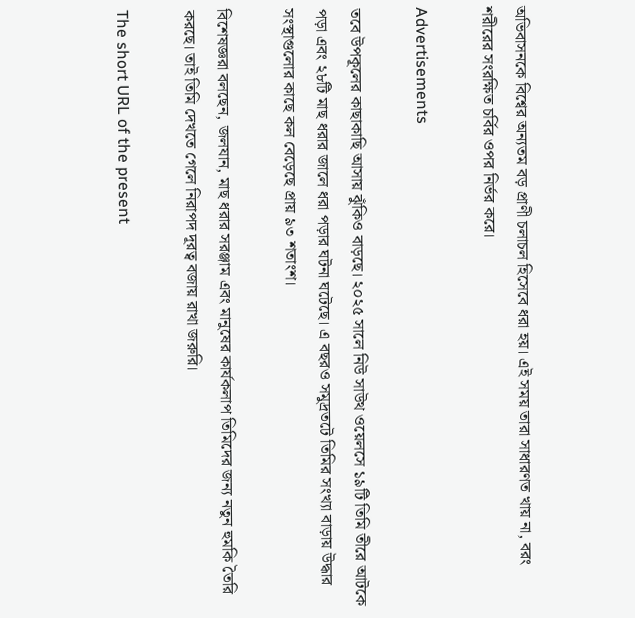অভিবাসনকে বিশ্বের অন্যতম বড় প্রাণী চলাচল হিসেবে ধরা হয়। এই সময় তারা সাধারণত খায় না, বরং শরীরের সংরক্ষিত চর্বির ওপর নির্ভর করে।

Advertisements

তবে উপকূলের কাছাকাছি আসায় ঝুঁকিও বাড়ছে। ২০২৫ সালে নিউ সাউথ ওয়েলসে ১৯টি তিমি তীরে আটকে পড়া এবং ২৮টি মাছ ধরার জালে ধরা পড়ার ঘটনা ঘটেছে। এ বছরও সমুদ্রতটে তিমির সংখ্যা বাড়ায় উদ্ধার সংস্থাগুলোর কাছে কল বেড়েছে প্রায় ৯৩ শতাংশ।

বিশেষজ্ঞরা বলছেন, জলযান, মাছ ধরার সরঞ্জাম এবং মানুষের কার্যকলাপ তিমিদের জন্য নতুন হুমকি তৈরি করছে। তাই তিমি দেখতে গেলে নিরাপদ দূরত্ব বজায় রাখা জরুরি।

The short URL of the present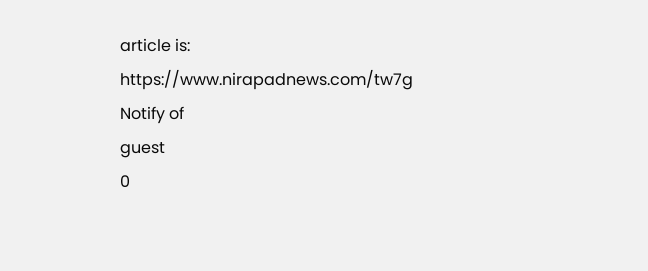article is: https://www.nirapadnews.com/tw7g
Notify of
guest
0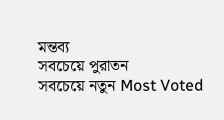মন্তব্য
সবচেয়ে পুরাতন
সবচেয়ে নতুন Most Voted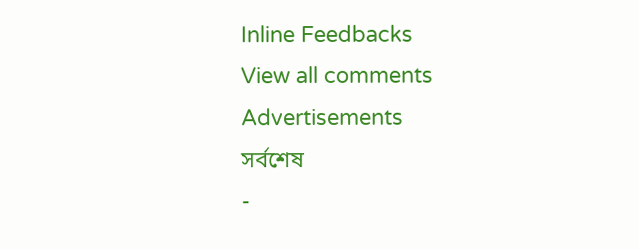Inline Feedbacks
View all comments
Advertisements
সর্বশেষ
-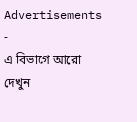Advertisements -
এ বিভাগে আরো দেখুন